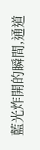藍光炸開的瞬間,通道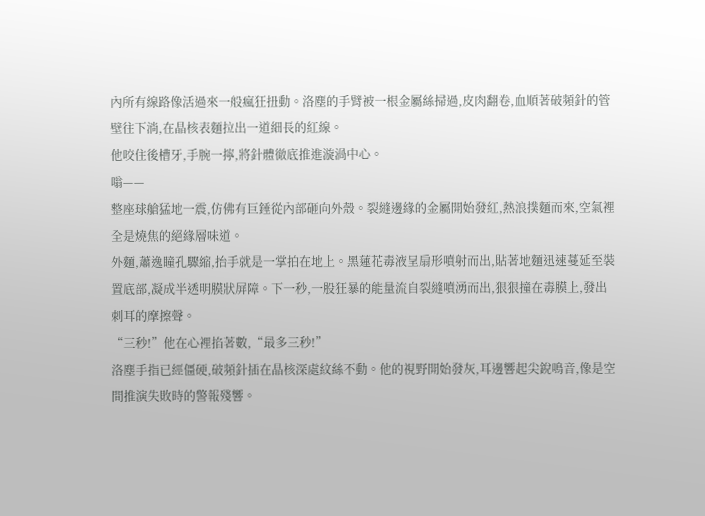內所有線路像活過來一般瘋狂扭動。洛塵的手臂被一根金屬絲掃過,皮肉翻卷,血順著破頻針的管壁往下淌,在晶核表麵拉出一道細長的紅線。
他咬住後槽牙,手腕一擰,將針體徹底推進漩渦中心。
嗡——
整座球艙猛地一震,仿佛有巨錘從內部砸向外殼。裂縫邊緣的金屬開始發紅,熱浪撲麵而來,空氣裡全是燒焦的絕緣層味道。
外麵,蕭逸瞳孔驟縮,抬手就是一掌拍在地上。黑蓮花毒液呈扇形噴射而出,貼著地麵迅速蔓延至裝置底部,凝成半透明膜狀屏障。下一秒,一股狂暴的能量流自裂縫噴湧而出,狠狠撞在毒膜上,發出刺耳的摩擦聲。
“三秒!”他在心裡掐著數,“最多三秒!”
洛塵手指已經僵硬,破頻針插在晶核深處紋絲不動。他的視野開始發灰,耳邊響起尖銳鳴音,像是空間推演失敗時的警報殘響。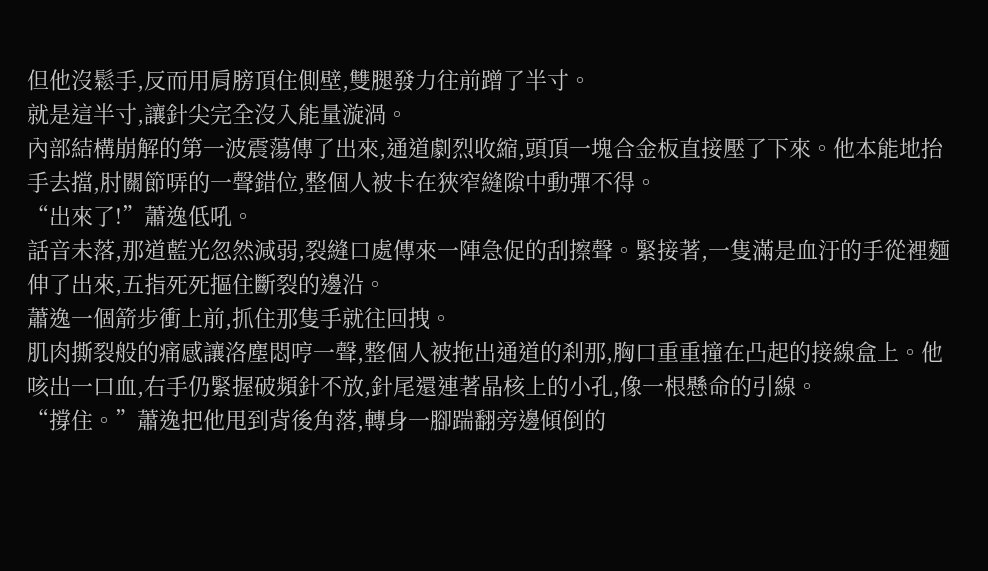但他沒鬆手,反而用肩膀頂住側壁,雙腿發力往前蹭了半寸。
就是這半寸,讓針尖完全沒入能量漩渦。
內部結構崩解的第一波震蕩傳了出來,通道劇烈收縮,頭頂一塊合金板直接壓了下來。他本能地抬手去擋,肘關節哢的一聲錯位,整個人被卡在狹窄縫隙中動彈不得。
“出來了!”蕭逸低吼。
話音未落,那道藍光忽然減弱,裂縫口處傳來一陣急促的刮擦聲。緊接著,一隻滿是血汙的手從裡麵伸了出來,五指死死摳住斷裂的邊沿。
蕭逸一個箭步衝上前,抓住那隻手就往回拽。
肌肉撕裂般的痛感讓洛塵悶哼一聲,整個人被拖出通道的刹那,胸口重重撞在凸起的接線盒上。他咳出一口血,右手仍緊握破頻針不放,針尾還連著晶核上的小孔,像一根懸命的引線。
“撐住。”蕭逸把他甩到背後角落,轉身一腳踹翻旁邊傾倒的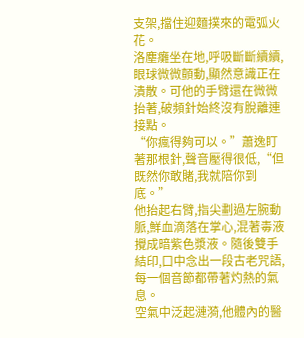支架,擋住迎麵撲來的電弧火花。
洛塵癱坐在地,呼吸斷斷續續,眼球微微顫動,顯然意識正在潰散。可他的手臂還在微微抬著,破頻針始終沒有脫離連接點。
“你瘋得夠可以。”蕭逸盯著那根針,聲音壓得很低,“但既然你敢賭,我就陪你到底。”
他抬起右臂,指尖劃過左腕動脈,鮮血滴落在掌心,混著毒液攪成暗紫色漿液。隨後雙手結印,口中念出一段古老咒語,每一個音節都帶著灼熱的氣息。
空氣中泛起漣漪,他體內的醫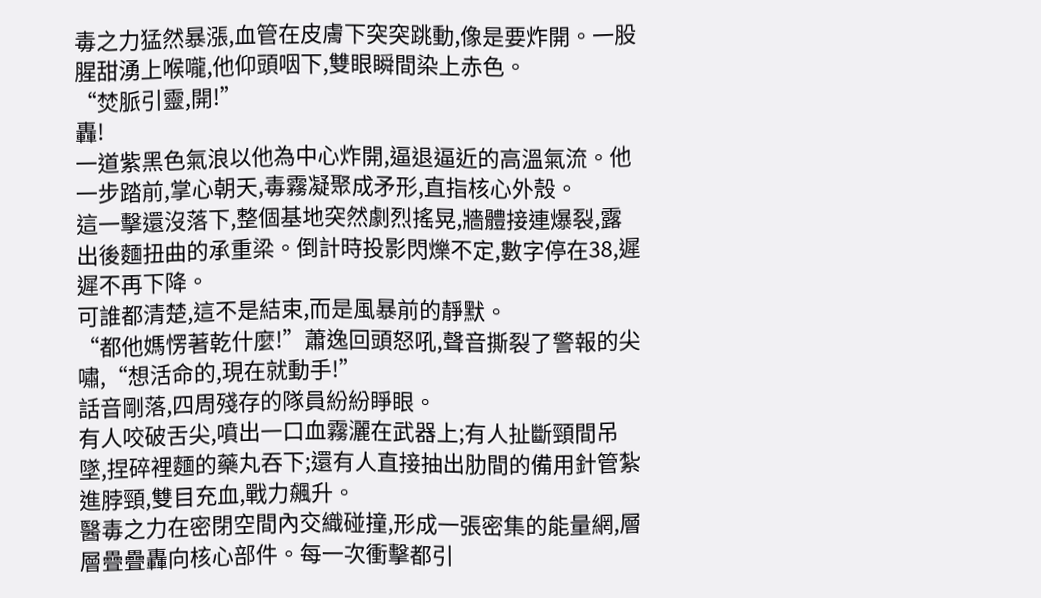毒之力猛然暴漲,血管在皮膚下突突跳動,像是要炸開。一股腥甜湧上喉嚨,他仰頭咽下,雙眼瞬間染上赤色。
“焚脈引靈,開!”
轟!
一道紫黑色氣浪以他為中心炸開,逼退逼近的高溫氣流。他一步踏前,掌心朝天,毒霧凝聚成矛形,直指核心外殼。
這一擊還沒落下,整個基地突然劇烈搖晃,牆體接連爆裂,露出後麵扭曲的承重梁。倒計時投影閃爍不定,數字停在38,遲遲不再下降。
可誰都清楚,這不是結束,而是風暴前的靜默。
“都他媽愣著乾什麼!”蕭逸回頭怒吼,聲音撕裂了警報的尖嘯,“想活命的,現在就動手!”
話音剛落,四周殘存的隊員紛紛睜眼。
有人咬破舌尖,噴出一口血霧灑在武器上;有人扯斷頸間吊墜,捏碎裡麵的藥丸吞下;還有人直接抽出肋間的備用針管紮進脖頸,雙目充血,戰力飆升。
醫毒之力在密閉空間內交織碰撞,形成一張密集的能量網,層層疊疊轟向核心部件。每一次衝擊都引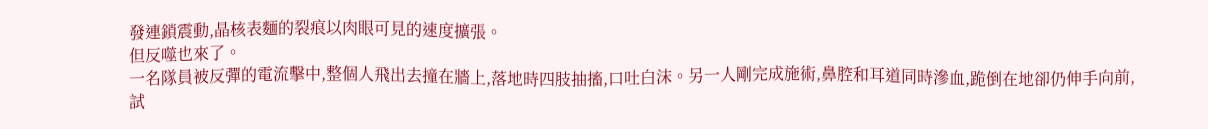發連鎖震動,晶核表麵的裂痕以肉眼可見的速度擴張。
但反噬也來了。
一名隊員被反彈的電流擊中,整個人飛出去撞在牆上,落地時四肢抽搐,口吐白沫。另一人剛完成施術,鼻腔和耳道同時滲血,跪倒在地卻仍伸手向前,試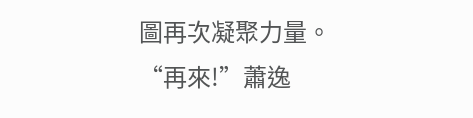圖再次凝聚力量。
“再來!”蕭逸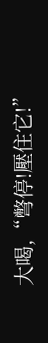大喝,“彆停!壓住它!”